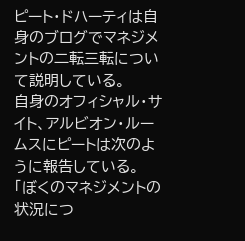ピート・ドハーティは自身のブログでマネジメントの二転三転について説明している。
自身のオフィシャル・サイト、アルビオン・ルームスにピートは次のように報告している。
「ぼくのマネジメントの状況につ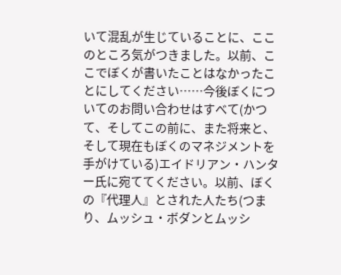いて混乱が生じていることに、ここのところ気がつきました。以前、ここでぼくが書いたことはなかったことにしてください……今後ぼくについてのお問い合わせはすべて(かつて、そしてこの前に、また将来と、そして現在もぼくのマネジメントを手がけている)エイドリアン・ハンター氏に宛ててください。以前、ぼくの『代理人』とされた人たち(つまり、ムッシュ・ボダンとムッシ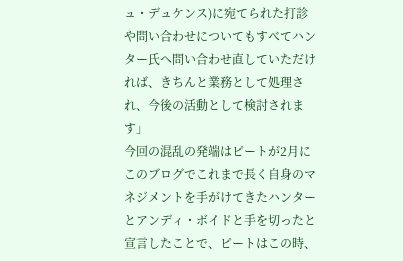ュ・デュケンス)に宛てられた打診や問い合わせについてもすべてハンター氏へ問い合わせ直していただければ、きちんと業務として処理され、今後の活動として検討されます」
今回の混乱の発端はピートが2月にこのブログでこれまで長く自身のマネジメントを手がけてきたハンターとアンディ・ボイドと手を切ったと宣言したことで、ピートはこの時、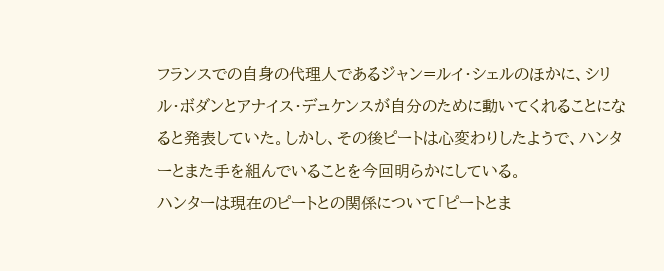フランスでの自身の代理人であるジャン=ルイ・シェルのほかに、シリル・ボダンとアナイス・デュケンスが自分のために動いてくれることになると発表していた。しかし、その後ピートは心変わりしたようで、ハンターとまた手を組んでいることを今回明らかにしている。
ハンターは現在のピートとの関係について「ピートとま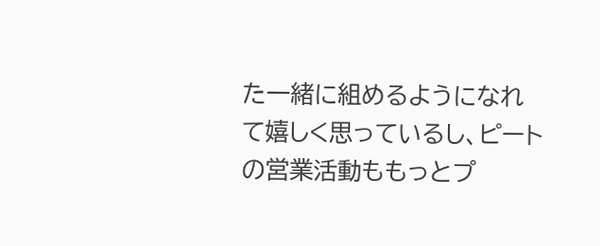た一緒に組めるようになれて嬉しく思っているし、ピートの営業活動ももっとプ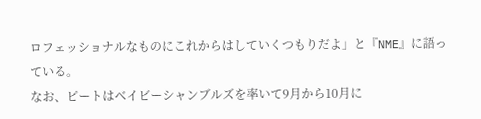ロフェッショナルなものにこれからはしていくつもりだよ」と『NME』に語っている。
なお、ピートはベイビーシャンブルズを率いて9月から10月に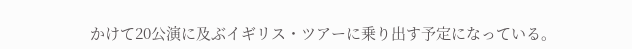かけて20公演に及ぶイギリス・ツアーに乗り出す予定になっている。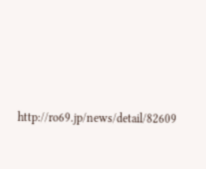http://ro69.jp/news/detail/82609